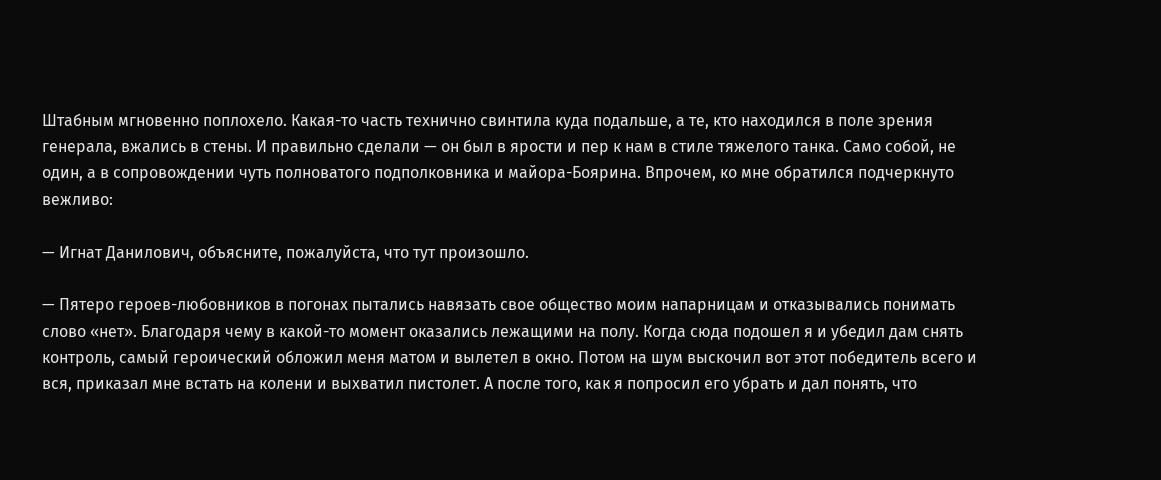Штабным мгновенно поплохело. Какая-то часть технично свинтила куда подальше, а те, кто находился в поле зрения генерала, вжались в стены. И правильно сделали — он был в ярости и пер к нам в стиле тяжелого танка. Само собой, не один, а в сопровождении чуть полноватого подполковника и майора-Боярина. Впрочем, ко мне обратился подчеркнуто вежливо:

— Игнат Данилович, объясните, пожалуйста, что тут произошло.

— Пятеро героев-любовников в погонах пытались навязать свое общество моим напарницам и отказывались понимать слово «нет». Благодаря чему в какой-то момент оказались лежащими на полу. Когда сюда подошел я и убедил дам снять контроль, самый героический обложил меня матом и вылетел в окно. Потом на шум выскочил вот этот победитель всего и вся, приказал мне встать на колени и выхватил пистолет. А после того, как я попросил его убрать и дал понять, что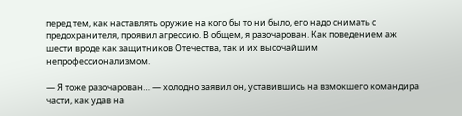перед тем, как наставлять оружие на кого бы то ни было, его надо снимать с предохранителя, проявил агрессию. В общем, я разочарован. Как поведением аж шести вроде как защитников Отечества, так и их высочайшим непрофессионализмом.

— Я тоже разочарован… — холодно заявил он, уставившись на взмокшего командира части, как удав на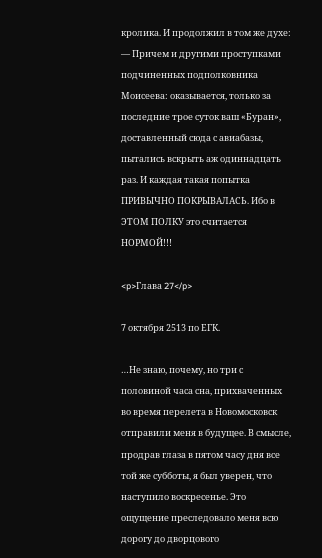кролика. И продолжил в том же духе: — Причем и другими проступками подчиненных подполковника Моисеева: оказывается, только за последние трое суток ваш «Буран», доставленный сюда с авиабазы, пытались вскрыть аж одиннадцать раз. И каждая такая попытка ПРИВЫЧНО ПОКРЫВАЛАСЬ. Ибо в ЭТОМ ПОЛКУ это считается НОРМОЙ!!!

<p>Глава 27</p>

7 октября 2513 по ЕГК.

…Не знаю, почему, но три с половиной часа сна, прихваченных во время перелета в Новомосковск отправили меня в будущее. В смысле, продрав глаза в пятом часу дня все той же субботы, я был уверен, что наступило воскресенье. Это ощущение преследовало меня всю дорогу до дворцового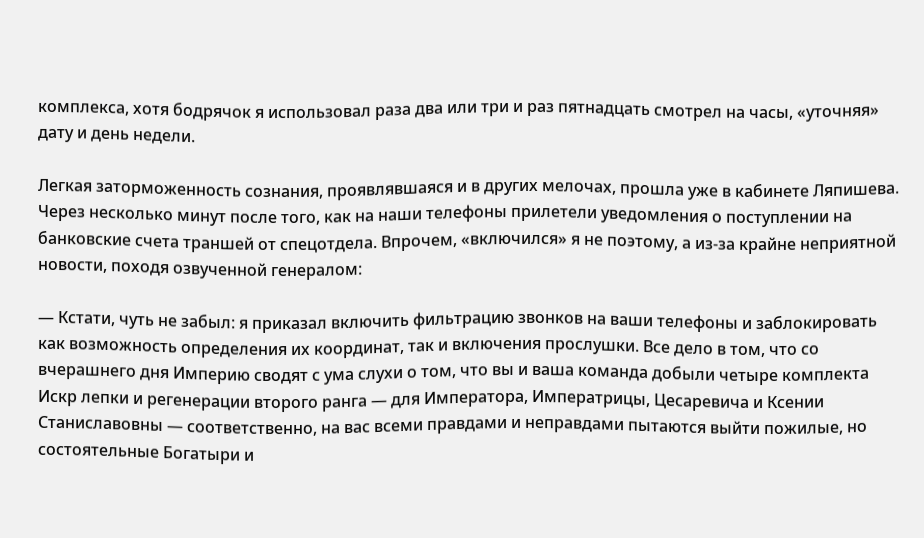комплекса, хотя бодрячок я использовал раза два или три и раз пятнадцать смотрел на часы, «уточняя» дату и день недели.

Легкая заторможенность сознания, проявлявшаяся и в других мелочах, прошла уже в кабинете Ляпишева. Через несколько минут после того, как на наши телефоны прилетели уведомления о поступлении на банковские счета траншей от спецотдела. Впрочем, «включился» я не поэтому, а из-за крайне неприятной новости, походя озвученной генералом:

— Кстати, чуть не забыл: я приказал включить фильтрацию звонков на ваши телефоны и заблокировать как возможность определения их координат, так и включения прослушки. Все дело в том, что со вчерашнего дня Империю сводят с ума слухи о том, что вы и ваша команда добыли четыре комплекта Искр лепки и регенерации второго ранга — для Императора, Императрицы, Цесаревича и Ксении Станиславовны — соответственно, на вас всеми правдами и неправдами пытаются выйти пожилые, но состоятельные Богатыри и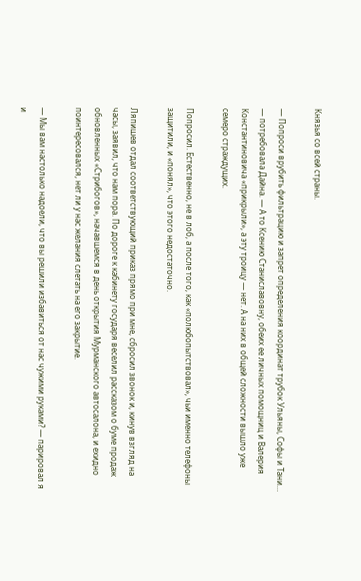Князья со всей страны.

— Попроси врубить фильтрацию и запрет определения координат трубок Ульяны, Софы и Тани… — потребовала Дайна. — А то Ксению Станиславовну, обеих ее личных помощниц и Валерия Константиновича «прикрыли», а эту троицу — нет. А на них в общей сложности вышло уже семеро страждущих.

Попросил. Естественно, не в лоб, а после того, как «полюбопытствовал», чьи именно телефоны защитили, и «понял», что этого недостаточно.

Ляпишев отдал соответствующий приказ прямо при мне, сбросил звонок и, кинув взгляд на часы, заявил, что нам пора. По дороге к кабинету государя веселил рассказом о буме продаж обновленных «Стрибогов», начавшемся в день открытия Мурманского автосалона, и ехидно поинтересовался, нет ли у нас желания слетать на его закрытие.

— Мы вам настолько надоели, что вы решили избавиться от нас чужими руками? — парировал я и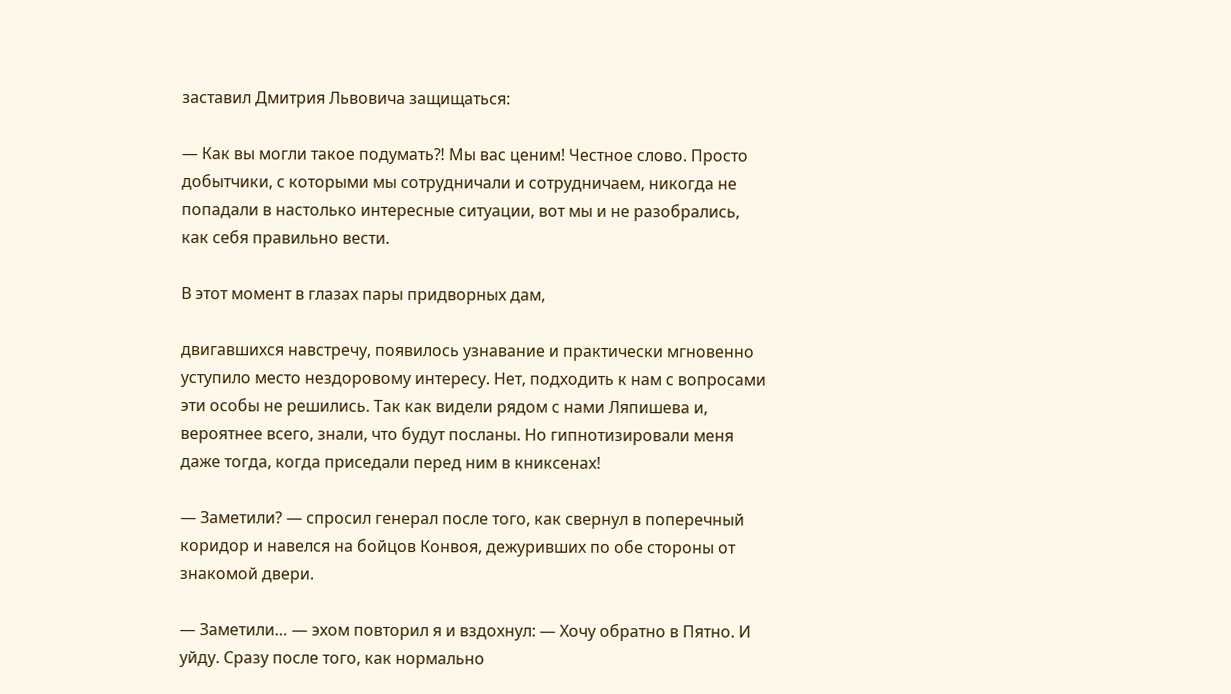заставил Дмитрия Львовича защищаться:

— Как вы могли такое подумать⁈ Мы вас ценим! Честное слово. Просто добытчики, с которыми мы сотрудничали и сотрудничаем, никогда не попадали в настолько интересные ситуации, вот мы и не разобрались, как себя правильно вести.

В этот момент в глазах пары придворных дам,

двигавшихся навстречу, появилось узнавание и практически мгновенно уступило место нездоровому интересу. Нет, подходить к нам с вопросами эти особы не решились. Так как видели рядом с нами Ляпишева и, вероятнее всего, знали, что будут посланы. Но гипнотизировали меня даже тогда, когда приседали перед ним в книксенах!

— Заметили? — спросил генерал после того, как свернул в поперечный коридор и навелся на бойцов Конвоя, дежуривших по обе стороны от знакомой двери.

— Заметили… — эхом повторил я и вздохнул: — Хочу обратно в Пятно. И уйду. Сразу после того, как нормально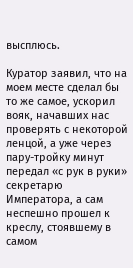высплюсь.

Куратор заявил, что на моем месте сделал бы то же самое, ускорил вояк, начавших нас проверять с некоторой ленцой, а уже через пару-тройку минут передал «с рук в руки» секретарю Императора, а сам неспешно прошел к креслу, стоявшему в самом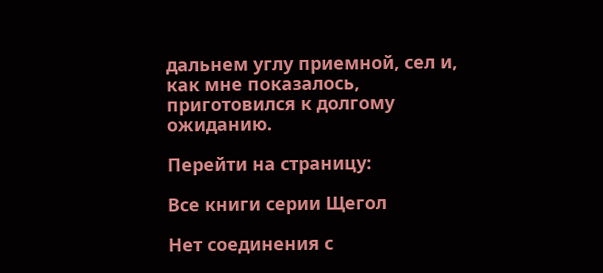дальнем углу приемной, сел и, как мне показалось, приготовился к долгому ожиданию.

Перейти на страницу:

Все книги серии Щегол

Нет соединения с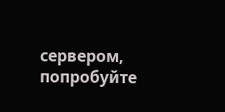сервером, попробуйте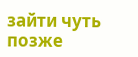зайти чуть позже